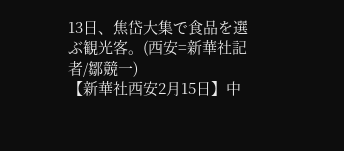13日、焦岱大集で食品を選ぶ観光客。(西安=新華社記者/鄒競一)
【新華社西安2月15日】中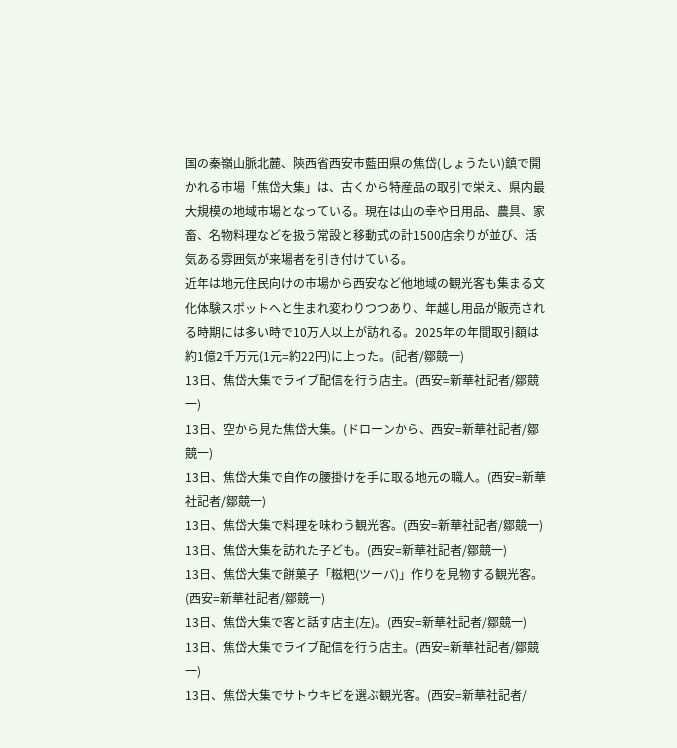国の秦嶺山脈北麓、陝西省西安市藍田県の焦岱(しょうたい)鎮で開かれる市場「焦岱大集」は、古くから特産品の取引で栄え、県内最大規模の地域市場となっている。現在は山の幸や日用品、農具、家畜、名物料理などを扱う常設と移動式の計1500店余りが並び、活気ある雰囲気が来場者を引き付けている。
近年は地元住民向けの市場から西安など他地域の観光客も集まる文化体験スポットへと生まれ変わりつつあり、年越し用品が販売される時期には多い時で10万人以上が訪れる。2025年の年間取引額は約1億2千万元(1元=約22円)に上った。(記者/鄒競一)
13日、焦岱大集でライブ配信を行う店主。(西安=新華社記者/鄒競一)
13日、空から見た焦岱大集。(ドローンから、西安=新華社記者/鄒競一)
13日、焦岱大集で自作の腰掛けを手に取る地元の職人。(西安=新華社記者/鄒競一)
13日、焦岱大集で料理を味わう観光客。(西安=新華社記者/鄒競一)
13日、焦岱大集を訪れた子ども。(西安=新華社記者/鄒競一)
13日、焦岱大集で餅菓子「糍粑(ツーバ)」作りを見物する観光客。(西安=新華社記者/鄒競一)
13日、焦岱大集で客と話す店主(左)。(西安=新華社記者/鄒競一)
13日、焦岱大集でライブ配信を行う店主。(西安=新華社記者/鄒競一)
13日、焦岱大集でサトウキビを選ぶ観光客。(西安=新華社記者/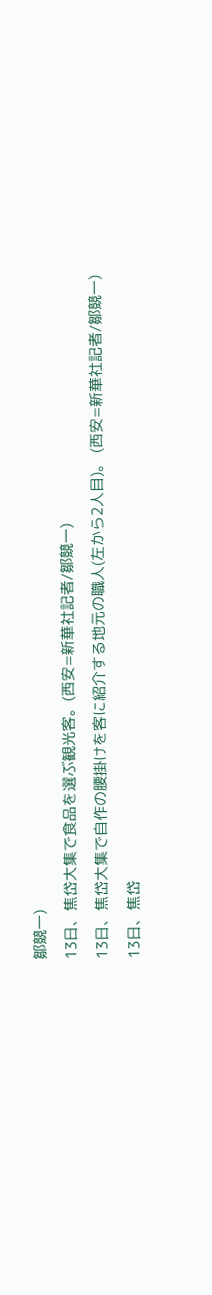鄒競一)
13日、焦岱大集で食品を選ぶ観光客。(西安=新華社記者/鄒競一)
13日、焦岱大集で自作の腰掛けを客に紹介する地元の職人(左から2人目)。 (西安=新華社記者/鄒競一)
13日、焦岱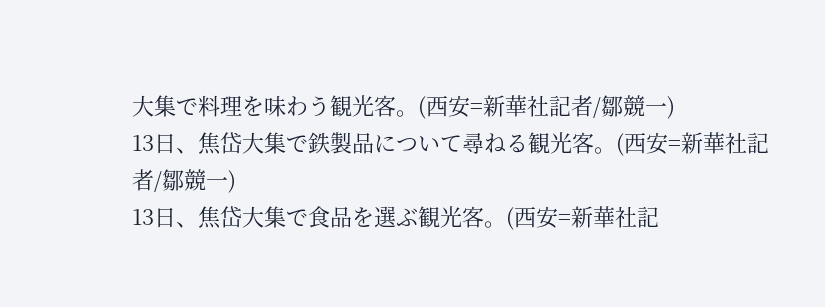大集で料理を味わう観光客。(西安=新華社記者/鄒競一)
13日、焦岱大集で鉄製品について尋ねる観光客。(西安=新華社記者/鄒競一)
13日、焦岱大集で食品を選ぶ観光客。(西安=新華社記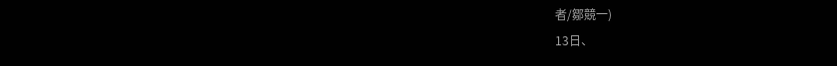者/鄒競一)
13日、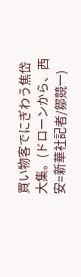買い物客でにぎわう焦岱大集。(ドローンから、西安=新華社記者/鄒競一)